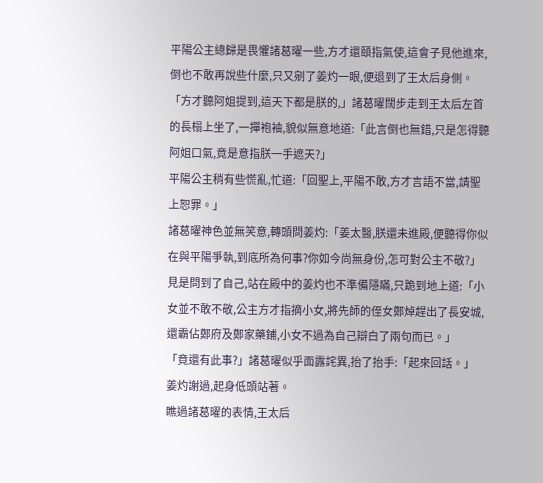平陽公主總歸是畏懼諸葛曜一些,方才還頤指氣使,這會子見他進來,倒也不敢再說些什麼,只又剜了姜灼一眼,便退到了王太后身側。
「方才聽阿姐提到,這天下都是朕的,」諸葛曜闊步走到王太后左首的長榻上坐了,一撣袍袖,貌似無意地道:「此言倒也無錯,只是怎得聽阿姐口氣,竟是意指朕一手遮天?」
平陽公主稍有些慌亂,忙道:「回聖上,平陽不敢,方才言語不當,請聖上恕罪。」
諸葛曜神色並無笑意,轉頭問姜灼:「姜太醫,朕還未進殿,便聽得你似在與平陽爭執,到底所為何事?你如今尚無身份,怎可對公主不敬?」
見是問到了自己,站在殿中的姜灼也不準備隱瞞,只跪到地上道:「小女並不敢不敬,公主方才指摘小女,將先師的侄女鄭焯趕出了長安城,還霸佔鄭府及鄭家藥鋪,小女不過為自己辯白了兩句而已。」
「竟還有此事?」諸葛曜似乎面露詫異,抬了抬手:「起來回話。」
姜灼謝過,起身低頭站著。
瞧過諸葛曜的表情,王太后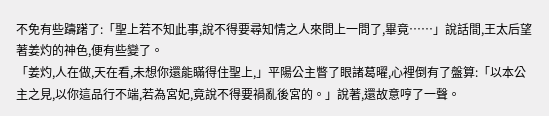不免有些躊躇了:「聖上若不知此事,說不得要尋知情之人來問上一問了,畢竟……」說話間,王太后望著姜灼的神色,便有些變了。
「姜灼,人在做,天在看,未想你還能瞞得住聖上,」平陽公主瞥了眼諸葛曜,心裡倒有了盤算:「以本公主之見,以你這品行不端,若為宮妃,竟說不得要禍亂後宮的。」說著,還故意哼了一聲。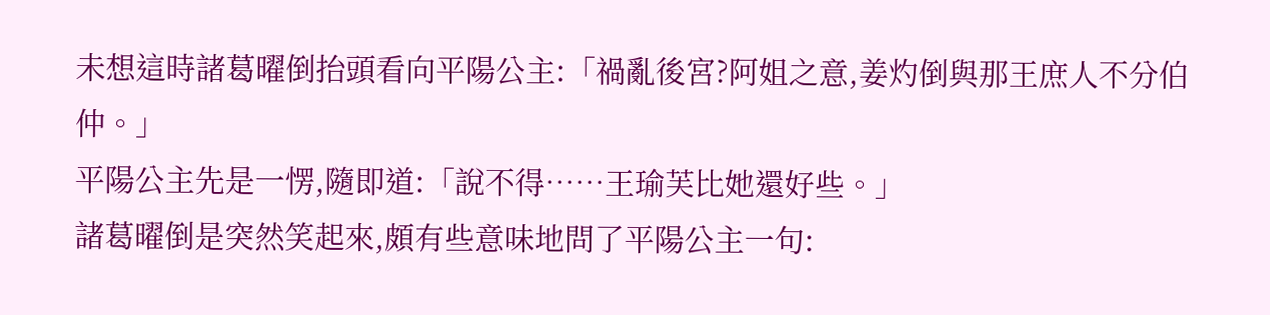未想這時諸葛曜倒抬頭看向平陽公主:「禍亂後宮?阿姐之意,姜灼倒與那王庶人不分伯仲。」
平陽公主先是一愣,隨即道:「說不得……王瑜芙比她還好些。」
諸葛曜倒是突然笑起來,頗有些意味地問了平陽公主一句: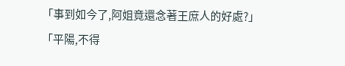「事到如今了,阿姐竟還念著王庶人的好處?」
「平陽,不得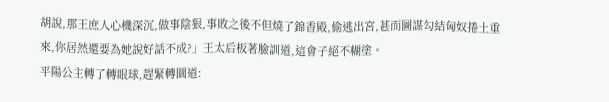胡說,那王庶人心機深沉,做事陰狠,事敗之後不但燒了錦香殿,偷逃出宮,甚而圖謀勾結匈奴捲土重來,你居然還要為她說好話不成?」王太后板著臉訓道,這會子絕不糊塗。
平陽公主轉了轉眼球,趕緊轉圜道: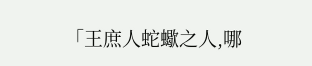「王庶人蛇蠍之人,哪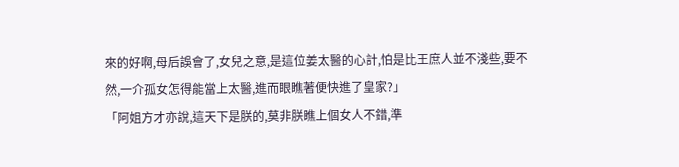來的好啊,母后誤會了,女兒之意,是這位姜太醫的心計,怕是比王庶人並不淺些,要不然,一介孤女怎得能當上太醫,進而眼瞧著便快進了皇家?」
「阿姐方才亦說,這天下是朕的,莫非朕瞧上個女人不錯,準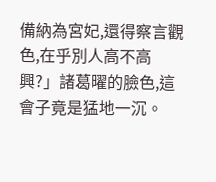備納為宮妃,還得察言觀色,在乎別人高不高興?」諸葛曜的臉色,這會子竟是猛地一沉。